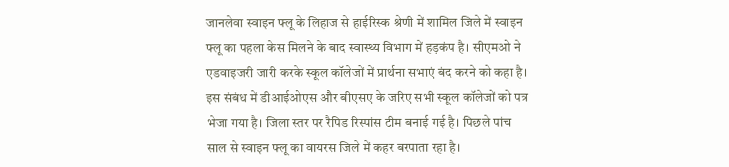जानलेवा स्वाइन फ्लू के लिहाज से हाईरिस्क श्रेणी में शामिल जिले में स्वाइन फ्लू का पहला केस मिलने के बाद स्वास्थ्य विभाग में हड़कंप है। सीएमओ ने एडवाइजरी जारी करके स्कूल कॉलेजों में प्रार्थना सभाएं बंद करने को कहा है। इस संबंध में डीआईओएस और बीएसए के जरिए सभी स्कूल कॉलेजों को पत्र भेजा गया है। जिला स्तर पर रैपिड रिस्पांस टीम बनाई गई है। पिछले पांच साल से स्वाइन फ्लू का वायरस जिले में कहर बरपाता रहा है।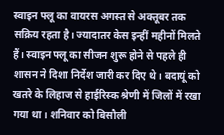स्वाइन फ्लू का वायरस अगस्त से अक्तूबर तक सक्रिय रहता है। ज्यादातर केस इन्हीं महीनों मिलते हैं। स्वाइन फ्लू का सीजन शुरू होने से पहले ही शासन ने दिशा निर्देश जारी कर दिए थे। बदायूं को खतरे के लिहाज से हाईरिस्क श्रेणी में जिलों में रखा गया था। शनिवार को बिसौली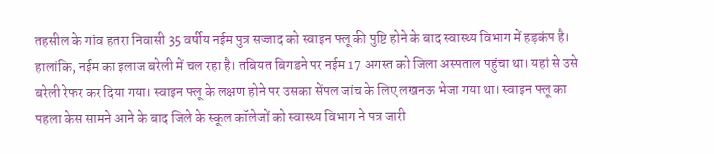तहसील के गांव हतरा निवासी 35 वर्षीय नईम पुत्र सज्जाद को स्वाइन फ्लू की पुष्टि होने के बाद स्वास्थ्य विभाग में हड़कंप है। हालांकि, नईम का इलाज बरेली में चल रहा है। तबियत बिगडने पर नईम 17 अगस्त को जिला अस्पताल पहुंचा था। यहां से उसे बरेली रेफर कर दिया गया। स्वाइन फ्लू के लक्षण होने पर उसका सेंपल जांच के लिए लखनऊ भेजा गया था। स्वाइन फ्लू का पहला केस सामने आने के बाद जिले के स्कूल कॉलेजों को स्वास्थ्य विभाग ने पत्र जारी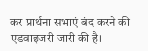कर प्रार्थना सभाएं बंद करने की एडवाइजरी जारी की है।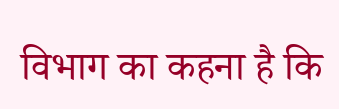विभाग का कहना है कि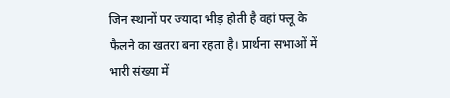जिन स्थानों पर ज्यादा भीड़ होती है वहां फ्लू के फैलने का खतरा बना रहता है। प्रार्थना सभाओं में भारी संख्या में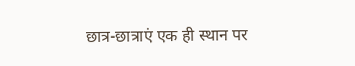छात्र-छात्राएं एक ही स्थान पर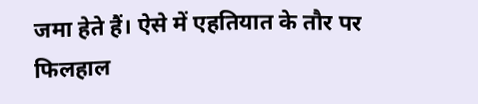जमा हेते हैं। ऐसे में एहतियात के तौर पर फिलहाल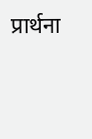प्रार्थना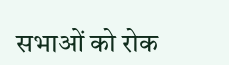सभाओं को रोक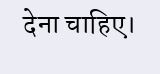देना चाहिए।